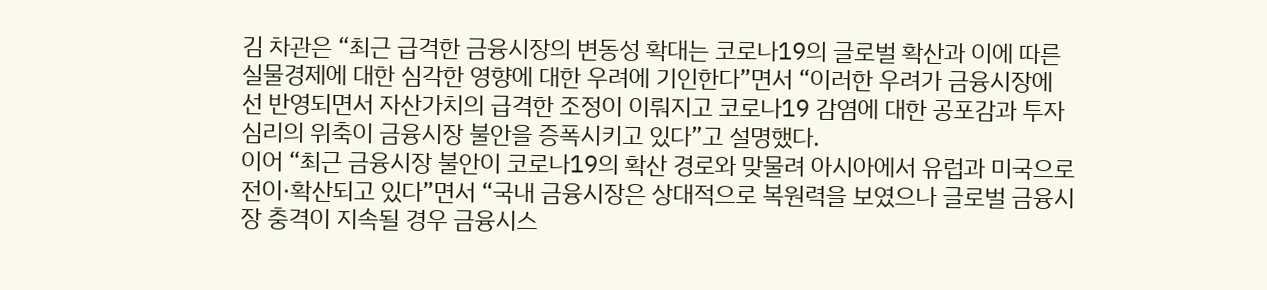김 차관은 “최근 급격한 금융시장의 변동성 확대는 코로나19의 글로벌 확산과 이에 따른 실물경제에 대한 심각한 영향에 대한 우려에 기인한다”면서 “이러한 우려가 금융시장에 선 반영되면서 자산가치의 급격한 조정이 이뤄지고 코로나19 감염에 대한 공포감과 투자심리의 위축이 금융시장 불안을 증폭시키고 있다”고 설명했다.
이어 “최근 금융시장 불안이 코로나19의 확산 경로와 맞물려 아시아에서 유럽과 미국으로 전이·확산되고 있다”면서 “국내 금융시장은 상대적으로 복원력을 보였으나 글로벌 금융시장 충격이 지속될 경우 금융시스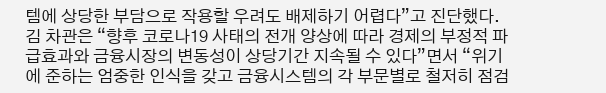템에 상당한 부담으로 작용할 우려도 배제하기 어렵다”고 진단했다.
김 차관은 “향후 코로나19 사태의 전개 양상에 따라 경제의 부정적 파급효과와 금융시장의 변동성이 상당기간 지속될 수 있다”면서 “위기에 준하는 엄중한 인식을 갖고 금융시스템의 각 부문별로 철저히 점검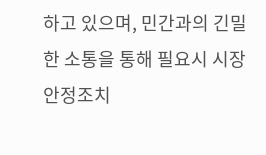하고 있으며, 민간과의 긴밀한 소통을 통해 필요시 시장안정조치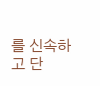를 신속하고 단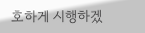호하게 시행하겠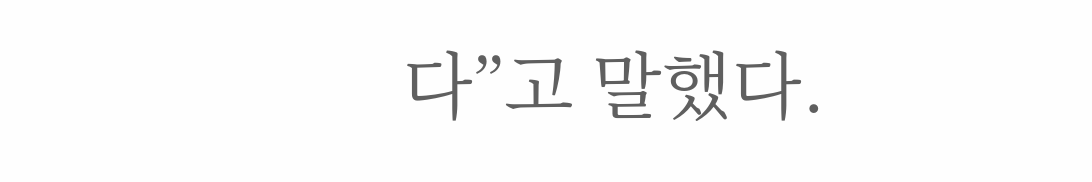다”고 말했다.